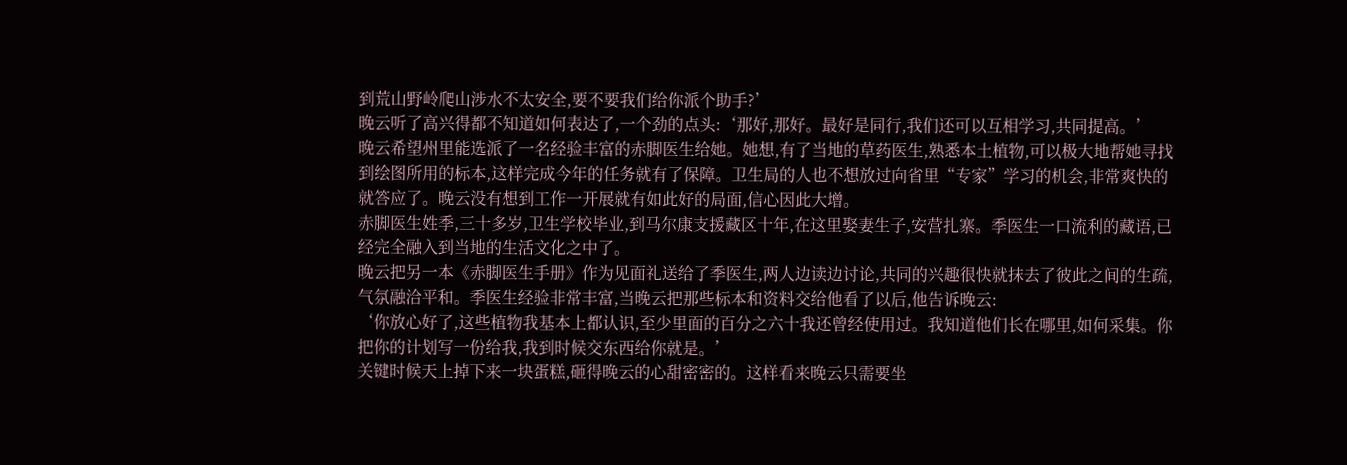到荒山野岭爬山涉水不太安全,要不要我们给你派个助手?’
晚云听了高兴得都不知道如何表达了,一个劲的点头:‘那好,那好。最好是同行,我们还可以互相学习,共同提高。’
晚云希望州里能选派了一名经验丰富的赤脚医生给她。她想,有了当地的草药医生,熟悉本土植物,可以极大地帮她寻找到绘图所用的标本,这样完成今年的任务就有了保障。卫生局的人也不想放过向省里“专家”学习的机会,非常爽快的就答应了。晚云没有想到工作一开展就有如此好的局面,信心因此大增。
赤脚医生姓季,三十多岁,卫生学校毕业,到马尔康支援藏区十年,在这里娶妻生子,安营扎寨。季医生一口流利的藏语,已经完全融入到当地的生活文化之中了。
晚云把另一本《赤脚医生手册》作为见面礼送给了季医生,两人边读边讨论,共同的兴趣很快就抹去了彼此之间的生疏,气氛融洽平和。季医生经验非常丰富,当晚云把那些标本和资料交给他看了以后,他告诉晚云:
‘你放心好了,这些植物我基本上都认识,至少里面的百分之六十我还曾经使用过。我知道他们长在哪里,如何采集。你把你的计划写一份给我,我到时候交东西给你就是。’
关键时候天上掉下来一块蛋糕,砸得晚云的心甜密密的。这样看来晚云只需要坐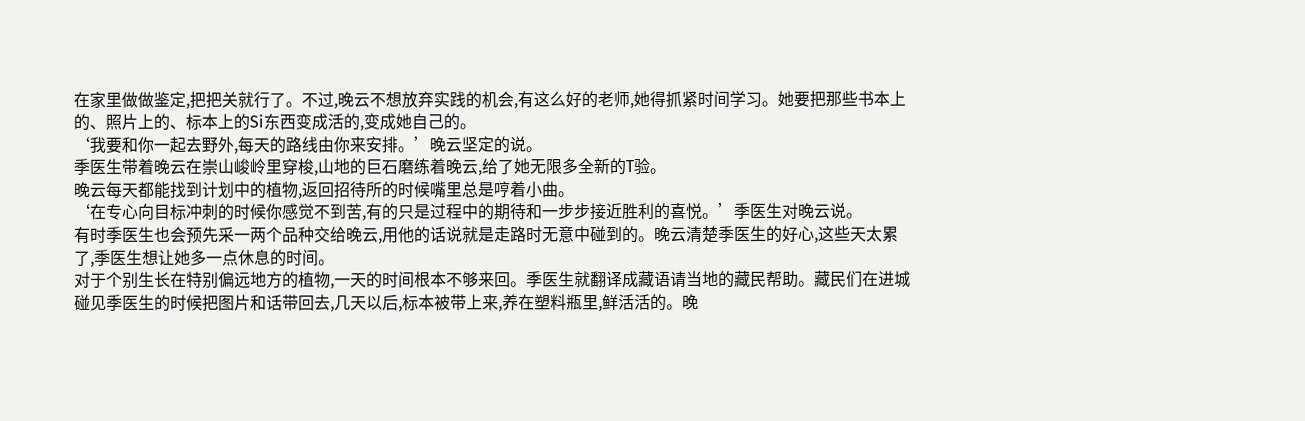在家里做做鉴定,把把关就行了。不过,晚云不想放弃实践的机会,有这么好的老师,她得抓紧时间学习。她要把那些书本上的、照片上的、标本上的Si东西变成活的,变成她自己的。
‘我要和你一起去野外,每天的路线由你来安排。’晚云坚定的说。
季医生带着晚云在崇山峻岭里穿梭,山地的巨石磨练着晚云,给了她无限多全新的T验。
晚云每天都能找到计划中的植物,返回招待所的时候嘴里总是哼着小曲。
‘在专心向目标冲刺的时候你感觉不到苦,有的只是过程中的期待和一步步接近胜利的喜悦。’季医生对晚云说。
有时季医生也会预先采一两个品种交给晚云,用他的话说就是走路时无意中碰到的。晚云清楚季医生的好心,这些天太累了,季医生想让她多一点休息的时间。
对于个别生长在特别偏远地方的植物,一天的时间根本不够来回。季医生就翻译成藏语请当地的藏民帮助。藏民们在进城碰见季医生的时候把图片和话带回去,几天以后,标本被带上来,养在塑料瓶里,鲜活活的。晚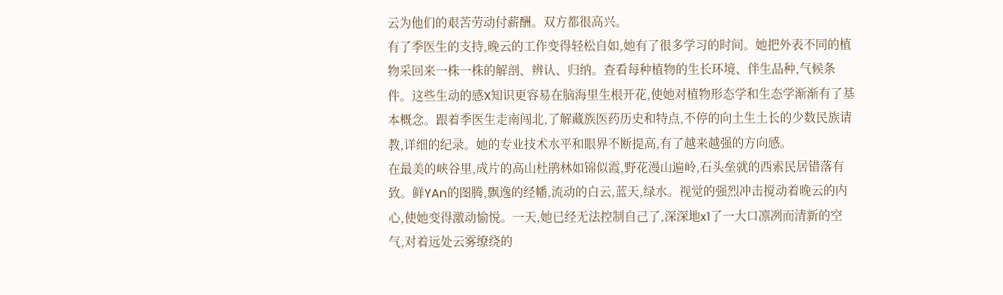云为他们的艰苦劳动付薪酬。双方都很高兴。
有了季医生的支持,晚云的工作变得轻松自如,她有了很多学习的时间。她把外表不同的植物采回来一株一株的解剖、辨认、归纳。查看每种植物的生长环境、伴生品种,气候条件。这些生动的感X知识更容易在脑海里生根开花,使她对植物形态学和生态学渐渐有了基本概念。跟着季医生走南闯北,了解藏族医药历史和特点,不停的向土生土长的少数民族请教,详细的纪录。她的专业技术水平和眼界不断提高,有了越来越强的方向感。
在最美的峡谷里,成片的高山杜鹃林如锦似霞,野花漫山遍岭,石头垒就的西索民居错落有致。鲜YAn的图腾,飘逸的经幡,流动的白云,蓝天,绿水。视觉的强烈冲击搅动着晚云的内心,使她变得激动愉悦。一天,她已经无法控制自己了,深深地x1了一大口凛冽而清新的空气,对着远处云雾缭绕的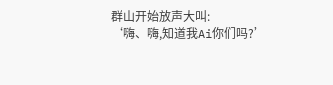群山开始放声大叫:
‘嗨、嗨,知道我Ai你们吗?’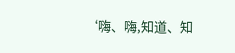‘嗨、嗨,知道、知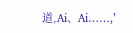道,Ai、Ai……,’